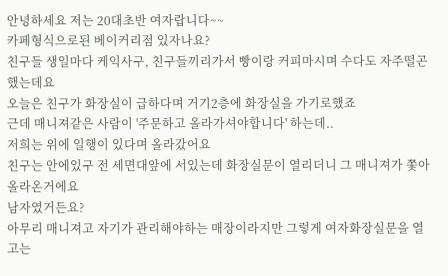안녕하세요 저는 20대초반 여자랍니다~~
카페형식으로된 베이커리점 있자나요?
친구들 생일마다 케익사구, 친구들끼리가서 빵이랑 커피마시며 수다도 자주떨곤했는데요
오늘은 친구가 화장실이 급하다며 거기2층에 화장실을 가기로했죠
근데 매니져같은 사람이 '주문하고 올라가셔야합니다' 하는데..
저희는 위에 일행이 있다며 올라갔어요
친구는 안에있구 전 세면대앞에 서있는데 화장실문이 열리더니 그 매니져가 쫓아올라온거에요
남자였거든요?
아무리 매니져고 자기가 관리해야하는 매장이라지만 그렇게 여자화장실문을 열고는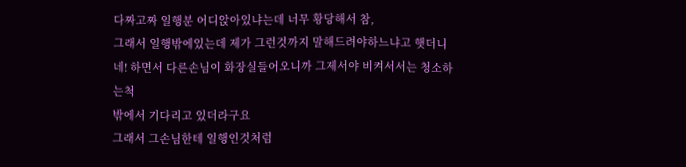다짜고짜 일행분 어디앉아있냐는데 너무 황당해서 참,
그래서 일행밖에있는데 제가 그런것까지 말해드려야하느냐고 햇더니
네! 하면서 다른손님이 화장실들어오니까 그제서야 비켜서서는 청소하는척
밖에서 기다리고 있더라구요
그래서 그손님한테 일행인것처럼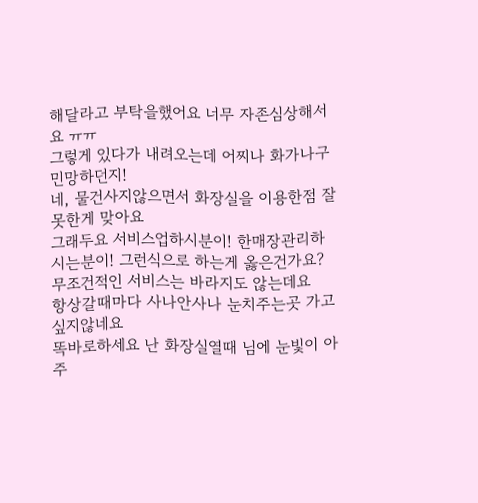해달라고 부탁을했어요 너무 자존심상해서요 ㅠㅠ
그렇게 있다가 내려오는데 어찌나 화가나구 민망하던지!
네, 물건사지않으면서 화장실을 이용한점 잘못한게 맞아요
그래두요 서비스업하시분이! 한매장관리하시는분이! 그런식으로 하는게 옳은건가요?
무조건적인 서비스는 바라지도 않는데요
항상갈때마다 사나안사나 눈치주는곳 가고싶지않네요
똑바로하세요 난 화장실열때 님에 눈빛이 아주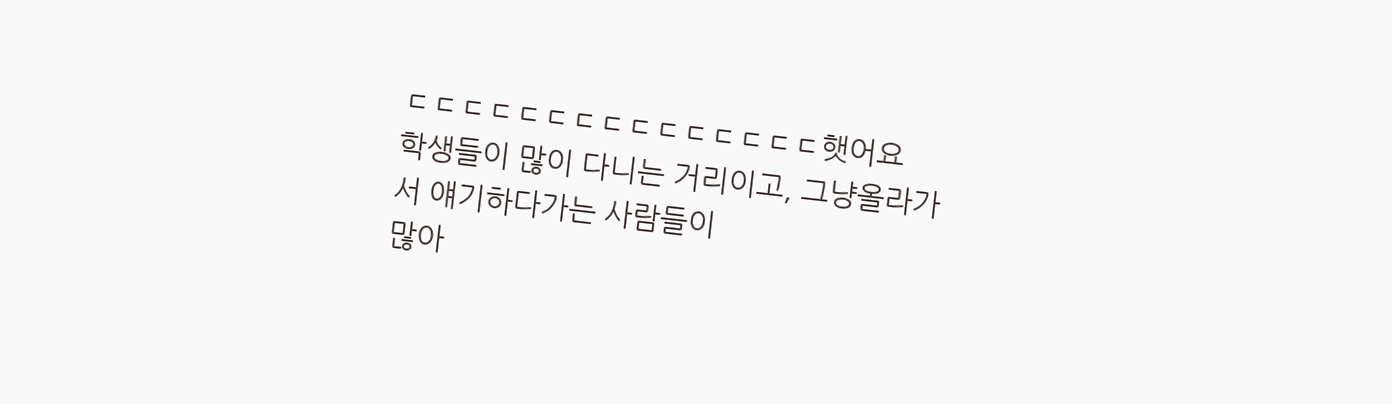ㄷㄷㄷㄷㄷㄷㄷㄷㄷㄷㄷㄷㄷㄷㄷ햇어요
학생들이 많이 다니는 거리이고, 그냥올라가서 얘기하다가는 사람들이
많아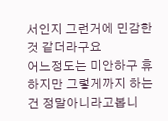서인지 그런거에 민감한것 같더라구요
어느정도는 미안하구 휴 하지만 그렇게까지 하는건 정말아니라고봅니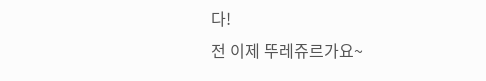다!
전 이제 뚜레쥬르가요~